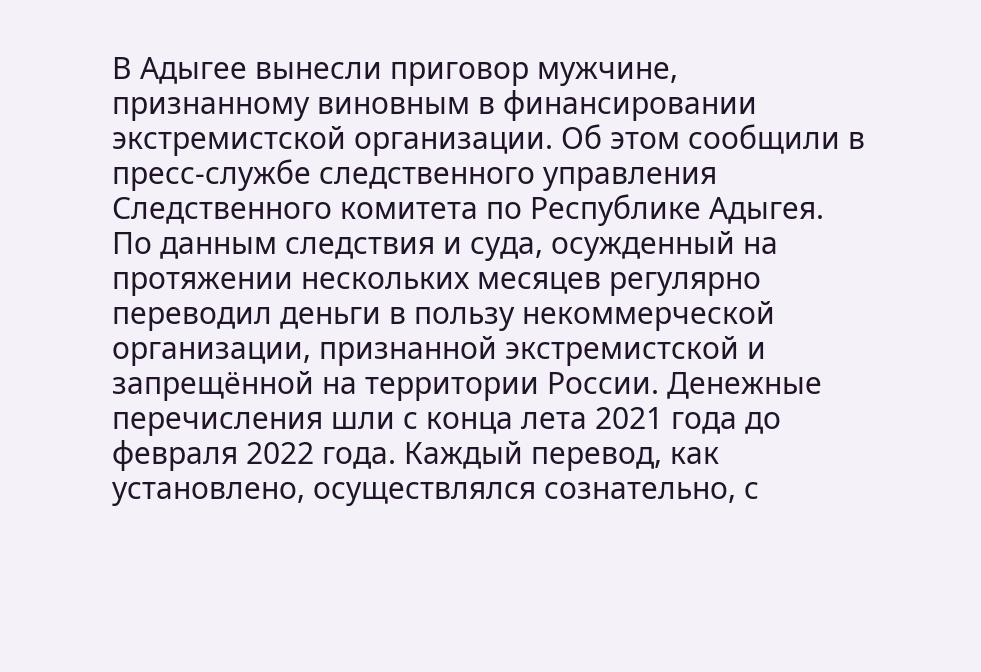В Адыгее вынесли приговор мужчине, признанному виновным в финансировании экстремистской организации. Об этом сообщили в пресс-службе следственного управления Следственного комитета по Республике Адыгея.
По данным следствия и суда, осужденный на протяжении нескольких месяцев регулярно переводил деньги в пользу некоммерческой организации, признанной экстремистской и запрещённой на территории России. Денежные перечисления шли с конца лета 2021 года до февраля 2022 года. Каждый перевод, как установлено, осуществлялся сознательно, с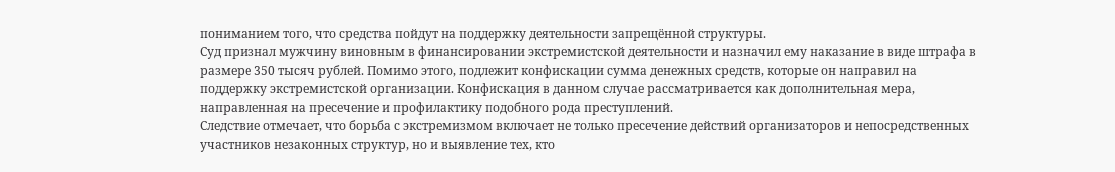пониманием того, что средства пойдут на поддержку деятельности запрещённой структуры.
Суд признал мужчину виновным в финансировании экстремистской деятельности и назначил ему наказание в виде штрафа в размере 350 тысяч рублей. Помимо этого, подлежит конфискации сумма денежных средств, которые он направил на поддержку экстремистской организации. Конфискация в данном случае рассматривается как дополнительная мера, направленная на пресечение и профилактику подобного рода преступлений.
Следствие отмечает, что борьба с экстремизмом включает не только пресечение действий организаторов и непосредственных участников незаконных структур, но и выявление тех, кто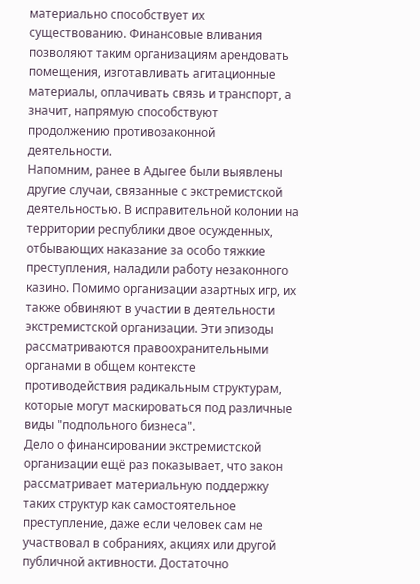материально способствует их существованию. Финансовые вливания позволяют таким организациям арендовать помещения, изготавливать агитационные материалы, оплачивать связь и транспорт, а значит, напрямую способствуют продолжению противозаконной деятельности.
Напомним, ранее в Адыгее были выявлены другие случаи, связанные с экстремистской деятельностью. В исправительной колонии на территории республики двое осужденных, отбывающих наказание за особо тяжкие преступления, наладили работу незаконного казино. Помимо организации азартных игр, их также обвиняют в участии в деятельности экстремистской организации. Эти эпизоды рассматриваются правоохранительными органами в общем контексте противодействия радикальным структурам, которые могут маскироваться под различные виды "подпольного бизнеса".
Дело о финансировании экстремистской организации ещё раз показывает, что закон рассматривает материальную поддержку таких структур как самостоятельное преступление, даже если человек сам не участвовал в собраниях, акциях или другой публичной активности. Достаточно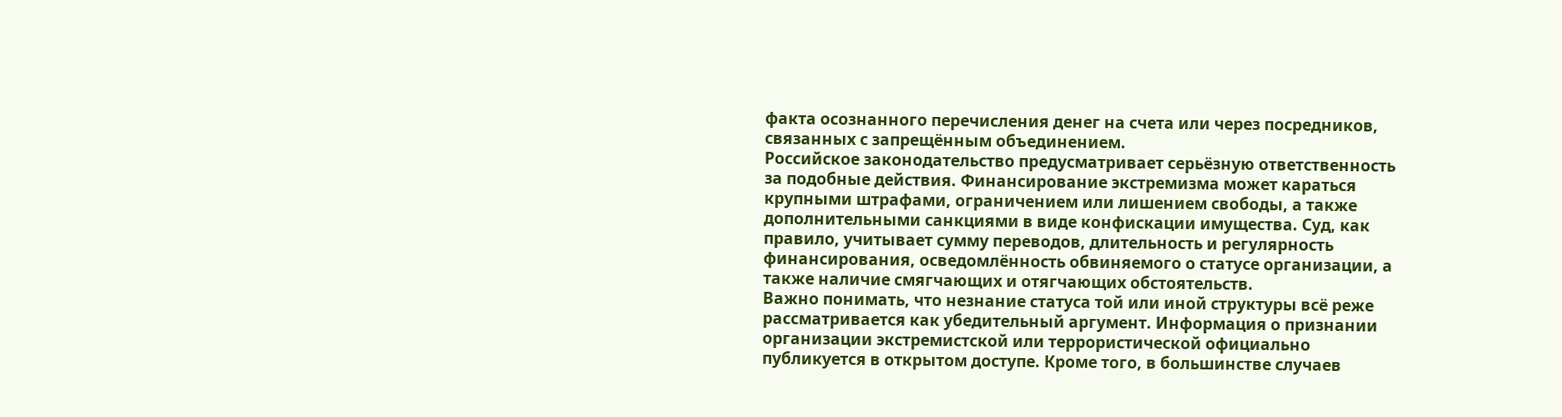факта осознанного перечисления денег на счета или через посредников, связанных с запрещённым объединением.
Российское законодательство предусматривает серьёзную ответственность за подобные действия. Финансирование экстремизма может караться крупными штрафами, ограничением или лишением свободы, а также дополнительными санкциями в виде конфискации имущества. Суд, как правило, учитывает сумму переводов, длительность и регулярность финансирования, осведомлённость обвиняемого о статусе организации, а также наличие смягчающих и отягчающих обстоятельств.
Важно понимать, что незнание статуса той или иной структуры всё реже рассматривается как убедительный аргумент. Информация о признании организации экстремистской или террористической официально публикуется в открытом доступе. Кроме того, в большинстве случаев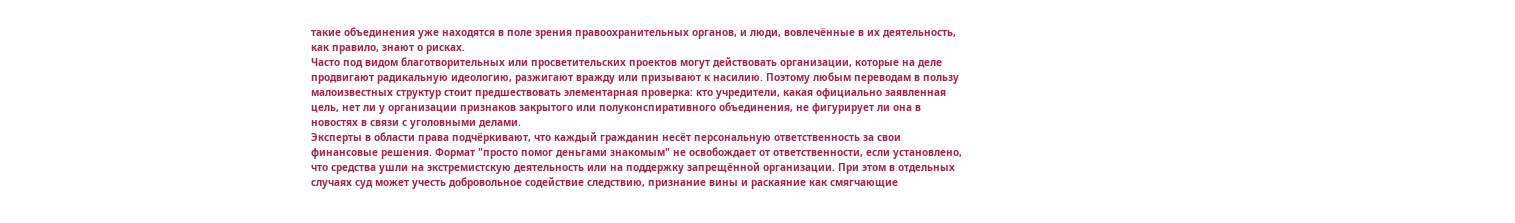такие объединения уже находятся в поле зрения правоохранительных органов, и люди, вовлечённые в их деятельность, как правило, знают о рисках.
Часто под видом благотворительных или просветительских проектов могут действовать организации, которые на деле продвигают радикальную идеологию, разжигают вражду или призывают к насилию. Поэтому любым переводам в пользу малоизвестных структур стоит предшествовать элементарная проверка: кто учредители, какая официально заявленная цель, нет ли у организации признаков закрытого или полуконспиративного объединения, не фигурирует ли она в новостях в связи с уголовными делами.
Эксперты в области права подчёркивают, что каждый гражданин несёт персональную ответственность за свои финансовые решения. Формат "просто помог деньгами знакомым" не освобождает от ответственности, если установлено, что средства ушли на экстремистскую деятельность или на поддержку запрещённой организации. При этом в отдельных случаях суд может учесть добровольное содействие следствию, признание вины и раскаяние как смягчающие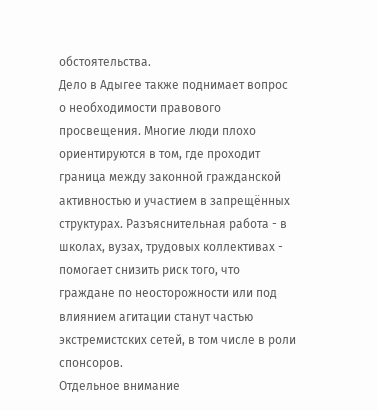обстоятельства.
Дело в Адыгее также поднимает вопрос о необходимости правового просвещения. Многие люди плохо ориентируются в том, где проходит граница между законной гражданской активностью и участием в запрещённых структурах. Разъяснительная работа - в школах, вузах, трудовых коллективах - помогает снизить риск того, что граждане по неосторожности или под влиянием агитации станут частью экстремистских сетей, в том числе в роли спонсоров.
Отдельное внимание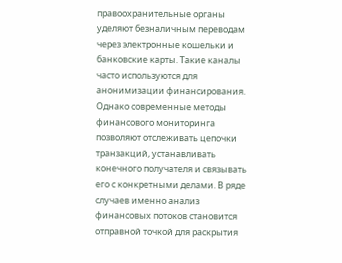правоохранительные органы уделяют безналичным переводам через электронные кошельки и банковские карты. Такие каналы часто используются для анонимизации финансирования. Однако современные методы финансового мониторинга позволяют отслеживать цепочки транзакций, устанавливать конечного получателя и связывать его с конкретными делами. В ряде случаев именно анализ финансовых потоков становится отправной точкой для раскрытия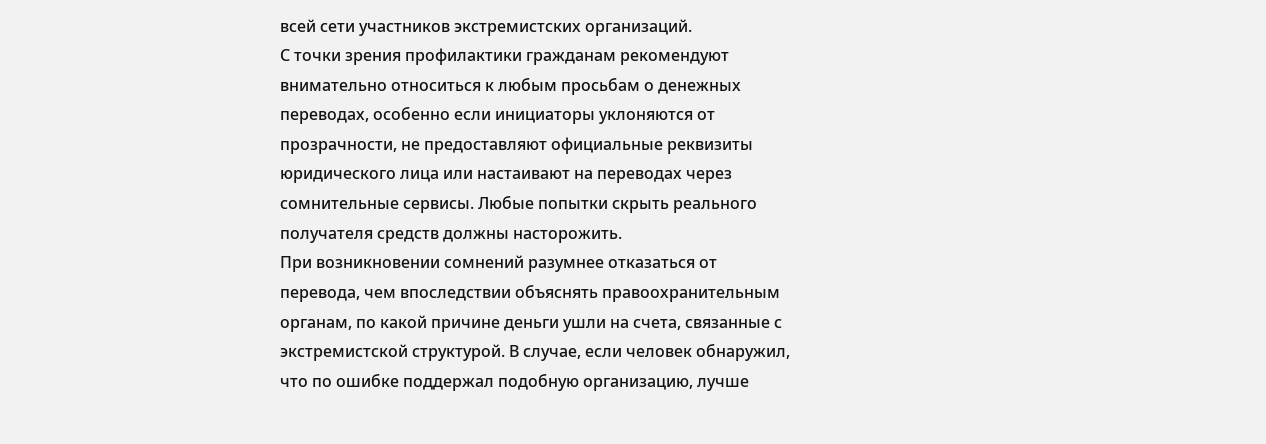всей сети участников экстремистских организаций.
С точки зрения профилактики гражданам рекомендуют внимательно относиться к любым просьбам о денежных переводах, особенно если инициаторы уклоняются от прозрачности, не предоставляют официальные реквизиты юридического лица или настаивают на переводах через сомнительные сервисы. Любые попытки скрыть реального получателя средств должны насторожить.
При возникновении сомнений разумнее отказаться от перевода, чем впоследствии объяснять правоохранительным органам, по какой причине деньги ушли на счета, связанные с экстремистской структурой. В случае, если человек обнаружил, что по ошибке поддержал подобную организацию, лучше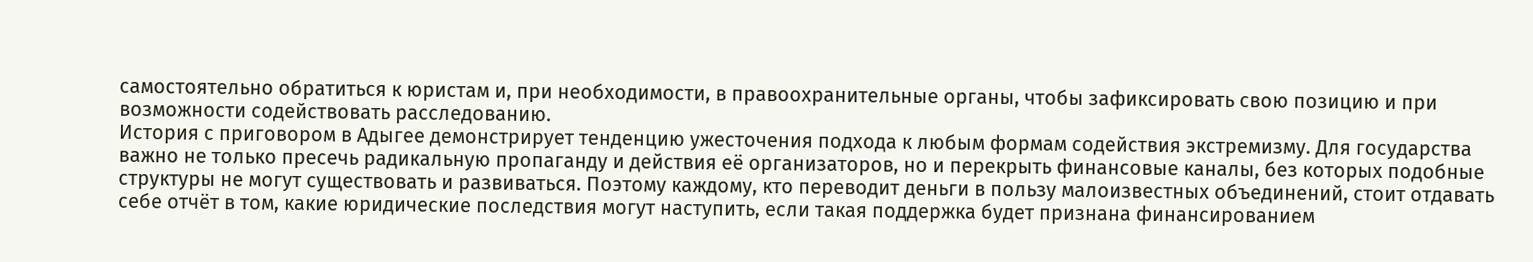самостоятельно обратиться к юристам и, при необходимости, в правоохранительные органы, чтобы зафиксировать свою позицию и при возможности содействовать расследованию.
История с приговором в Адыгее демонстрирует тенденцию ужесточения подхода к любым формам содействия экстремизму. Для государства важно не только пресечь радикальную пропаганду и действия её организаторов, но и перекрыть финансовые каналы, без которых подобные структуры не могут существовать и развиваться. Поэтому каждому, кто переводит деньги в пользу малоизвестных объединений, стоит отдавать себе отчёт в том, какие юридические последствия могут наступить, если такая поддержка будет признана финансированием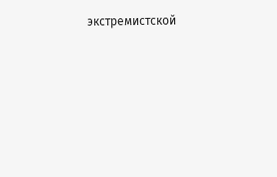экстремистской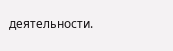деятельности.